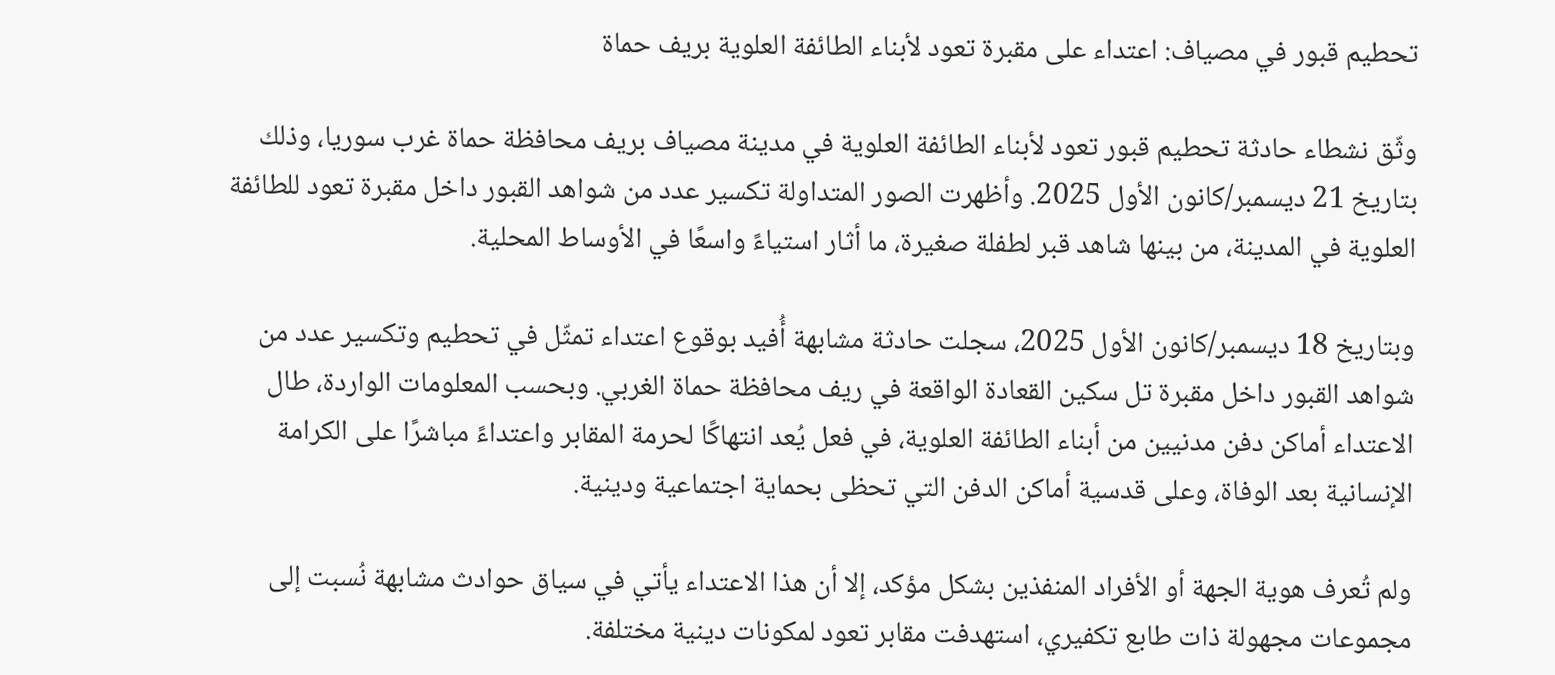تحطيم قبور في مصياف: اعتداء على مقبرة تعود لأبناء الطائفة العلوية بريف حماة

وثّق نشطاء حادثة تحطيم قبور تعود لأبناء الطائفة العلوية في مدينة مصياف بريف محافظة حماة غرب سوريا، وذلك بتاريخ 21 ديسمبر/كانون الأول 2025. وأظهرت الصور المتداولة تكسير عدد من شواهد القبور داخل مقبرة تعود للطائفة العلوية في المدينة، من بينها شاهد قبر لطفلة صغيرة، ما أثار استياءً واسعًا في الأوساط المحلية.

وبتاريخ 18 ديسمبر/كانون الأول 2025، سجلت حادثة مشابهة أُفيد بوقوع اعتداء تمثّل في تحطيم وتكسير عدد من شواهد القبور داخل مقبرة تل سكين القعادة الواقعة في ريف محافظة حماة الغربي. وبحسب المعلومات الواردة، طال الاعتداء أماكن دفن مدنيين من أبناء الطائفة العلوية، في فعل يُعد انتهاكًا لحرمة المقابر واعتداءً مباشرًا على الكرامة الإنسانية بعد الوفاة، وعلى قدسية أماكن الدفن التي تحظى بحماية اجتماعية ودينية.

ولم تُعرف هوية الجهة أو الأفراد المنفذين بشكل مؤكد، إلا أن هذا الاعتداء يأتي في سياق حوادث مشابهة نُسبت إلى مجموعات مجهولة ذات طابع تكفيري، استهدفت مقابر تعود لمكونات دينية مختلفة.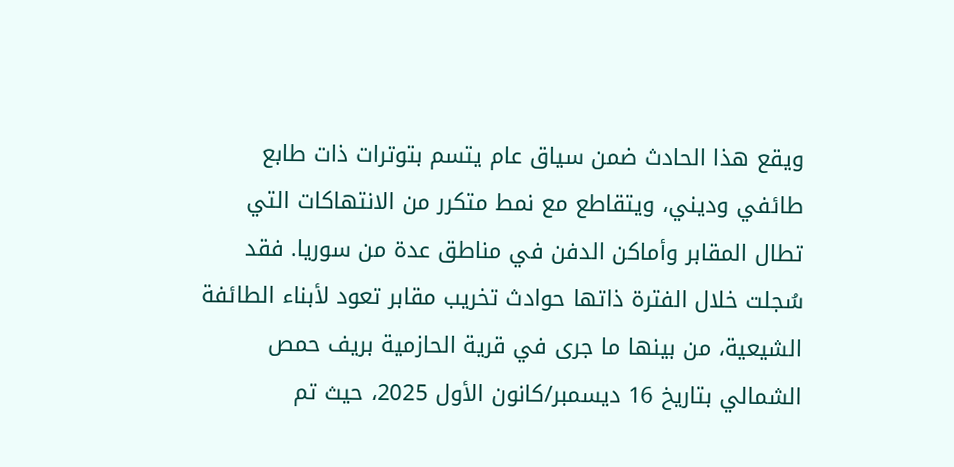ويقع هذا الحادث ضمن سياق عام يتسم بتوترات ذات طابع طائفي وديني، ويتقاطع مع نمط متكرر من الانتهاكات التي تطال المقابر وأماكن الدفن في مناطق عدة من سوريا. فقد سُجلت خلال الفترة ذاتها حوادث تخريب مقابر تعود لأبناء الطائفة الشيعية، من بينها ما جرى في قرية الحازمية بريف حمص الشمالي بتاريخ 16 ديسمبر/كانون الأول 2025، حيث تم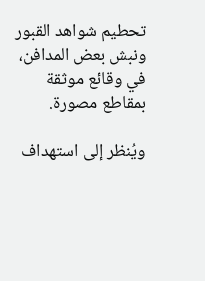تحطيم شواهد القبور ونبش بعض المدافن، في وقائع موثقة بمقاطع مصورة.

ويُنظر إلى استهداف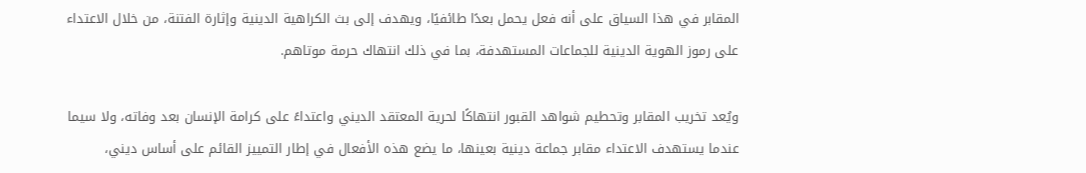المقابر في هذا السياق على أنه فعل يحمل بعدًا طائفيًا، ويهدف إلى بث الكراهية الدينية وإثارة الفتنة، من خلال الاعتداء على رموز الهوية الدينية للجماعات المستهدفة، بما في ذلك انتهاك حرمة موتاهم.

ويُعد تخريب المقابر وتحطيم شواهد القبور انتهاكًا لحرية المعتقد الديني واعتداءً على كرامة الإنسان بعد وفاته، ولا سيما عندما يستهدف الاعتداء مقابر جماعة دينية بعينها، ما يضع هذه الأفعال في إطار التمييز القائم على أساس ديني،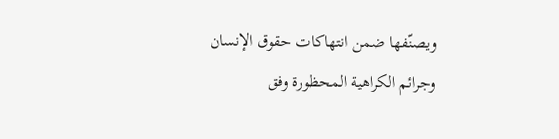ويصنّفها ضمن انتهاكات حقوق الإنسان وجرائم الكراهية المحظورة وفق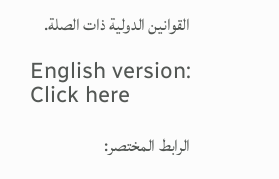القوانين الدولية ذات الصلة.

English version: Click here

الرابط المختصر: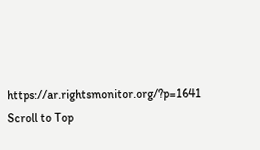https://ar.rightsmonitor.org/?p=1641
Scroll to Top